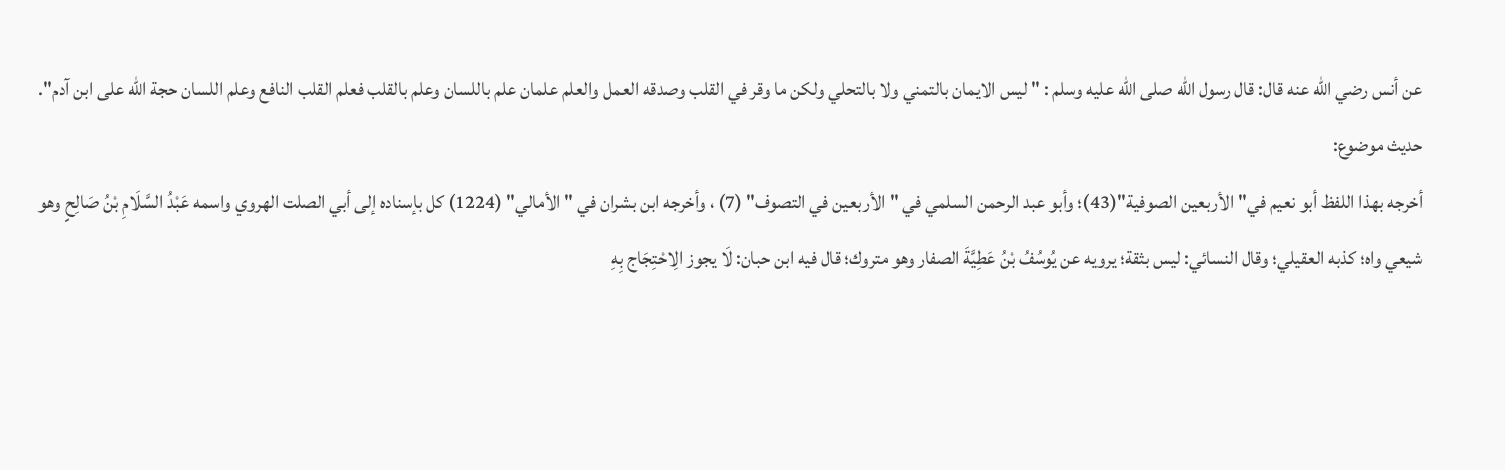عن أنس رضي الله عنه قال: قال رسول الله صلى الله عليه وسلم : " ليس الايمان بالتمني ولا بالتحلي ولكن ما وقر في القلب وصدقه العمل والعلم علمان علم باللسان وعلم بالقلب فعلم القلب النافع وعلم اللسان حجة الله على ابن آدم".
حديث موضوع:
أخرجه بهذا اللفظ أبو نعيم في"الأربعين الصوفية"(43)؛ وأبو عبد الرحمن السلمي في "الأربعين في التصوف" (7) ، وأخرجه ابن بشران في "الأمالي" (1224) كل بإسناده إلى أبي الصلت الهروي واسمه عَبْدُ السَّلَامِ بْنُ صَالِحٍ وهو شيعي واه؛ كذبه العقيلي؛ وقال النسائي: ليس بثقة؛ يرويه عن يُوسُفُ بْنُ عَطِيَّةَ الصفار وهو متروك؛ قال فيه ابن حبان: لَا يجوز الِاحْتِجَاج بِهِ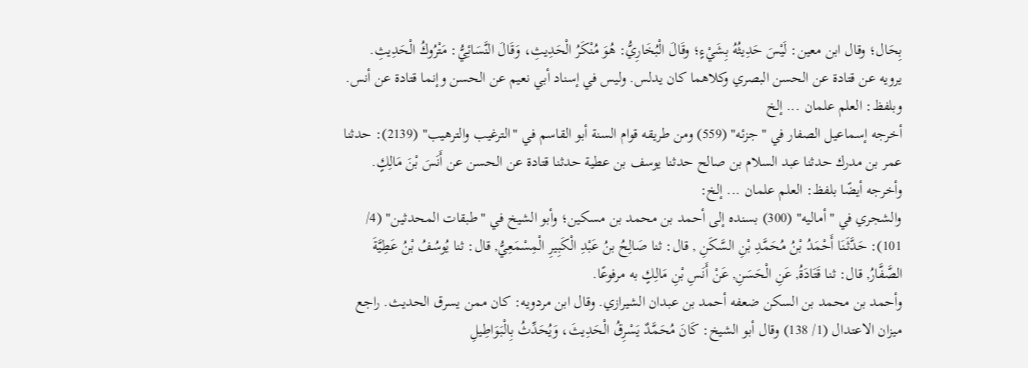بِحَال؛ وقال ابن معين: لَيْسَ حَدِيثُهُ بِشَيْءٍ؛ وقَالَ الْبُخَارِيُّ: هُوَ مُنْكَرُ الْحَدِيثِ، وَقَالَ النَّسَائِيُّ: مَتْرُوكُ الْحَدِيثِ.
يرويه عن قتادة عن الحسن البصري وكلاهما كان يدلس. وليس في إسناد أبي نعيم عن الحسن وإنما قتادة عن أنس.
وبلفظ: العلم علمان ... إلخ
أخرجه إسماعيل الصفار في "جزئه" (559) ومن طريقه قوام السنة أبو القاسم في "الترغيب والترهيب" (2139): حدثنا عمر بن مدرك حدثنا عبد السلام بن صالح حدثنا يوسف بن عطية حدثنا قتادة عن الحسن عن أَنَسَ بْنَ مَالِكٍ.
وأخرجه أيضًا بلفظ: العلم علمان ... إلخ:
والشجري في "أماليه" (300) بسنده إلى أحمد بن محمد بن مسكين؛ وأبو الشيخ في "طبقات المحدثين" (4/ 101): حَدَّثَنَا أَحْمَدُ بْنُ مُحَمَّدِ بْنِ السَّكَنِ , قال: ثنا صَالِحُ بنُ عَبْدِ الْكَبِيرِ الْمِسْمَعِيُّ, قال: ثنا يُوسُفُ بْنُ عَطِيَّةَ الصَّفَّارُ, قال: ثنا قَتَادَةُ, عَنِ الْحَسَنِ, عَنْ أَنَسِ بْنِ مَالِكٍ به مرفوعًا.
وأحمد بن محمد بن السكن ضعفه أحمد بن عبدان الشيرازي. وقال ابن مردويه: كان ممن يسرق الحديث. راجع ميزان الاعتدال (1/ 138) وقال أبو الشيخ: كَانَ مُحَمَّدٌ يَسْرِقُ الْحَدِيثَ، وَيُحَدِّثُ بِالْبَوَاطِيلِ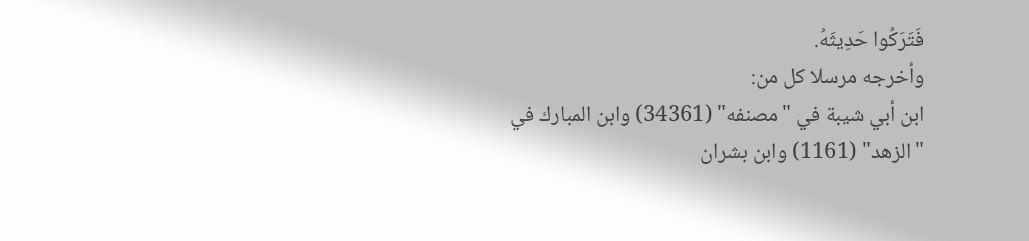فَتَرَكُوا حَدِيثَهُ.
وأخرجه مرسلا كل من:
ابن أبي شيبة في "مصنفه" (34361) وابن المبارك في "الزهد" (1161) وابن بشران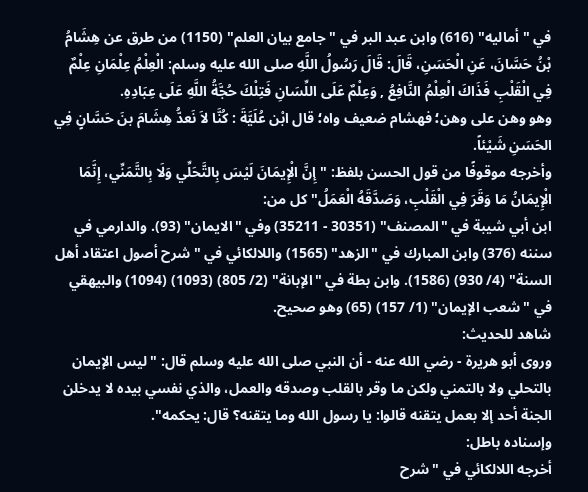في " أماليه" (616) وابن عبد البر في "جامع بيان العلم" (1150) من طرق عن هِشَامُ بْنُ حَسَّانَ، عَنِ الْحَسَنِ، قَالَ: قَالَ رَسُولُ اللَّهِ صلى الله عليه وسلم: الْعِلْمُ عِلْمَانِ عِلْمٌ فِي الْقَلْبِ فَذَاكَ الْعِلْمُ النَّافِعُ , وَعِلْمٌ عَلَى اللِّسَانِ فَتِلْكَ حُجَّةُ اللَّهِ عَلَى عِبَادِهِ.
وهو وهن على وهن؛ فهشام ضعيف واه؛ قال ابْن عُلَيَّةَ : كُنَّا لاَ نَعدُّ هِشَامَ بنَ حَسَّانٍ فِي الحَسَنِ شَيْئاً.
وأخرجه موقوفًا من قول الحسن بلفظ: "إِنَّ الْإِيمَانَ لَيْسَ بِالتَّحَلِّي وَلَا بِالتَّمَنِّي، إِنَّمَا الْإِيمَانُ مَا وَقَرَ فِي الْقَلْبِ، وَصَدَّقَهُ الْعَمَلُ" كل من:
ابن أبي شيبة في "المصنف" (30351 - 35211) وفي "الايمان" (93). والدارمي في سننه (376) وابن المبارك في "الزهد" (1565) واللالكائي في "شرح أصول اعتقاد أهل السنة" (4/ 930) (1586). وابن بطة في "الإبانة" (2/ 805) (1093) (1094) والبيهقي في "شعب الإيمان" (1/ 157) (65) وهو صحيح.
شاهد للحديث:
وروى أبو هريرة - رضي الله عنه - أن النبي صلى الله عليه وسلم قال: "ليس الإيمان بالتحلي ولا بالتمني ولكن ما وقر بالقلب وصدقه والعمل، والذي نفسي بيده لا يدخلن الجنة أحد إلا بعمل يتقنه قالوا: يا رسول الله وما يتقنه؟ قال: يحكمه".
وإسناده باطل:
أخرجه اللالكائي في "شرح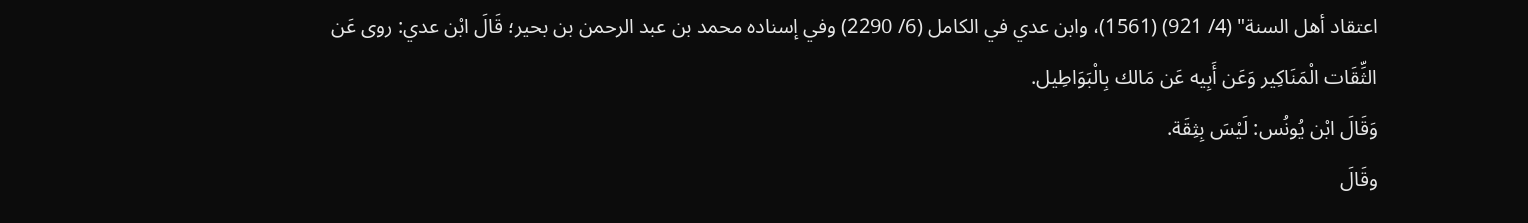اعتقاد أهل السنة" (4/ 921) (1561)، وابن عدي في الكامل (6/ 2290) وفي إسناده محمد بن عبد الرحمن بن بحير؛ قَالَ ابْن عدي: روى عَن الثِّقَات الْمَنَاكِير وَعَن أَبِيه عَن مَالك بِالْبَوَاطِيل.
وَقَالَ ابْن يُونُس: لَيْسَ بِثِقَة.
وقَالَ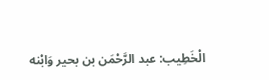الْخَطِيب: عبد الرَّحْمَن بن بحير وَابْنه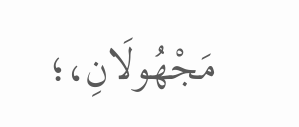مَجْهُولَانِ،؛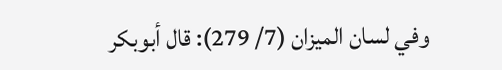وفي لسان الميزان (7/ 279): قال أبوبكر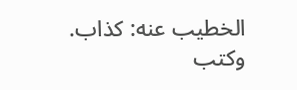الخطيب عنه: كذاب.
وكتب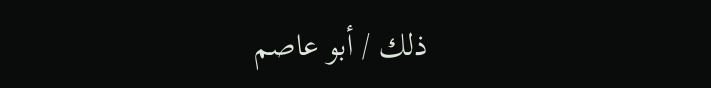ذلك / أبو عاصم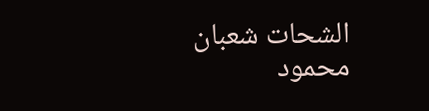الشحات شعبان محمود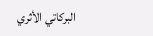البركاتي الأثري